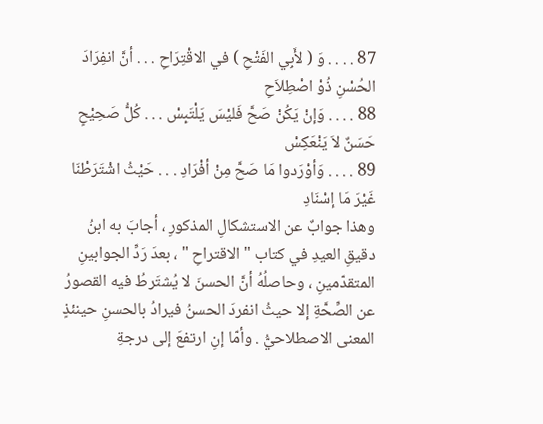87 . . . . وَ ( لأَبِي الفَتْحِ ) في الاقْتِرَاحِ . . . أنَّ انفِرَادَ الحُسْنِ ذُوْ اصْطِلاَحِ
88 . . . . وَإنْ يَكُنْ صَحَّ فَليْسَ يَلْتَبِسْ . . . كُلُّ صَحِيْحٍ حَسَنٌ لاَ يَنْعَكِسْ
89 . . . . وَأوْرَدوا مَا صَحَّ مِنْ أفْرَادِ . . . حَيْثُ اشْتَرَطْنَا غَيْرَ مَا إسْنَادِ
وهذا جوابٌ عن الاستشكالِ المذكورِ ، أجابَ به ابنُ دقيقِ العيدِ في كتاب " الاقتراحِ " ، بعدَ رَدِّ الجوابينِ المتقدّمينِ ، وحاصلُهُ أنَّ الحسنَ لا يُشتَرطُ فيه القصورُ عن الصِّحَّةِ إلا حيثُ انفردَ الحسنُ فيرادُ بالحسنِ حينئذٍ المعنى الاصطلاحيُّ . وأمّا إنِ ارتفعَ إلى درجةِ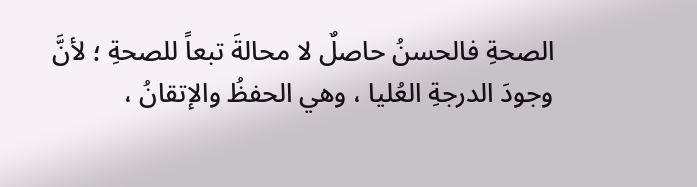الصحةِ فالحسنُ حاصلٌ لا محالةَ تبعاً للصحةِ ؛ لأنَّ وجودَ الدرجةِ العُليا ، وهي الحفظُ والإتقانُ ،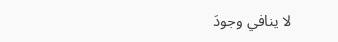لا ينافي وجودَ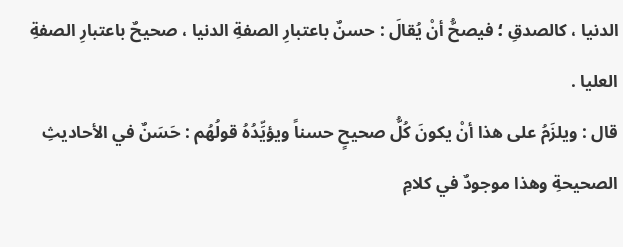الدنيا ، كالصدقِ ؛ فيصحُّ أنْ يُقالَ : حسنٌ باعتبارِ الصفةِ الدنيا ، صحيحٌ باعتبارِ الصفةِ العليا .
قال : ويلزَمُ على هذا أنْ يكونَ كُلُّ صحيحٍ حسناً ويؤيِّدُهُ قولُهُم : حَسَنٌ في الأحاديثِ الصحيحةِ وهذا موجودٌ في كلامِ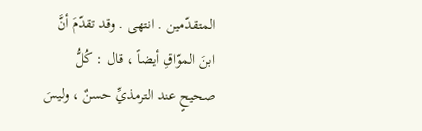المتقدّمين . انتهى . وقد تقدّمَ أنَّ ابنَ الموّاقِ أيضاً ، قال : كُلُّ صحيحٍ عند الترمذيِّ حسنٌ ، وليسَ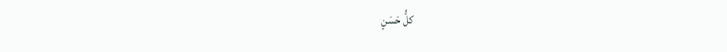كلُّ حَسَنٍ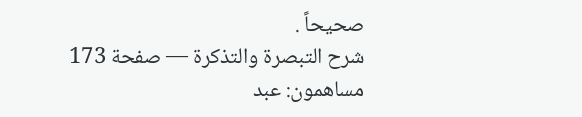صحيحاً .
شرح التبصرة والتذكرة — صفحة 173
مساهمون: عبد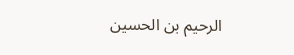الرحيم بن الحسين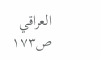العراقي
ص١٧٣